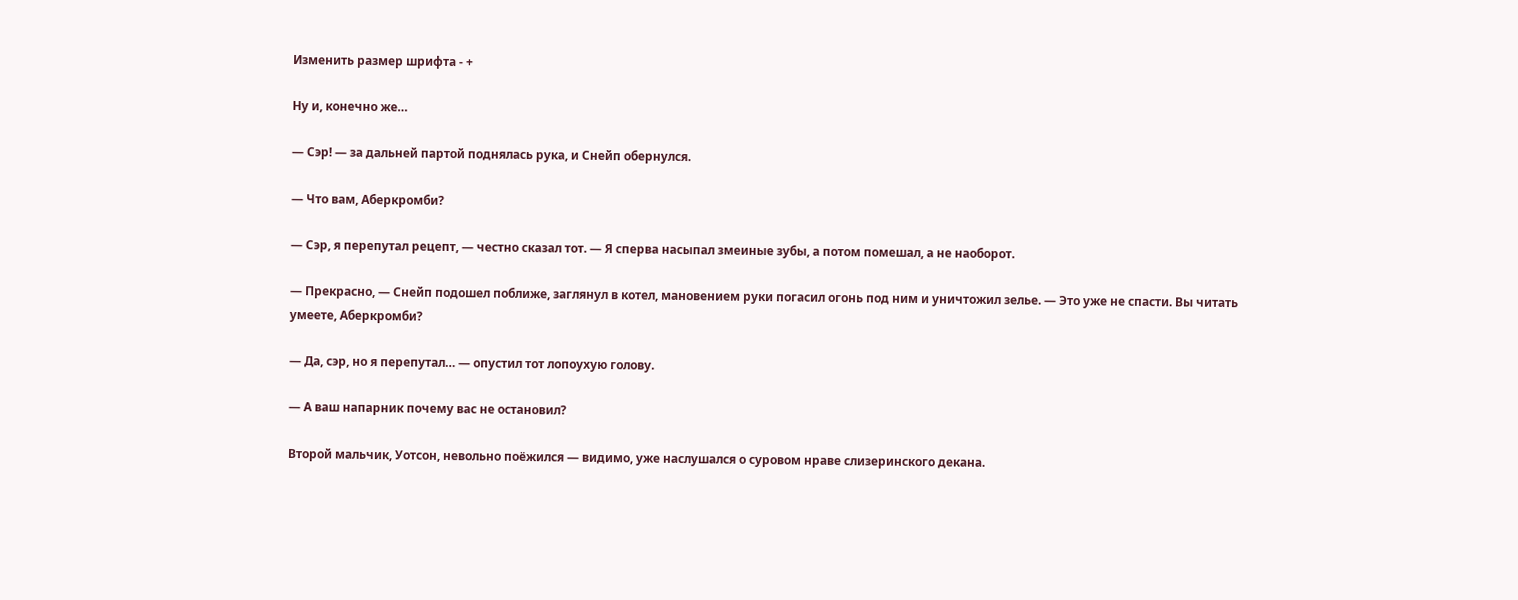Изменить размер шрифта - +

Ну и, конечно же…

— Сэр! — за дальней партой поднялась рука, и Снейп обернулся.

— Что вам, Аберкромби?

— Сэр, я перепутал рецепт, — честно сказал тот. — Я сперва насыпал змеиные зубы, а потом помешал, а не наоборот.

— Прекрасно, — Снейп подошел поближе, заглянул в котел, мановением руки погасил огонь под ним и уничтожил зелье. — Это уже не спасти. Вы читать умеете, Аберкромби?

— Да, сэр, но я перепутал… — опустил тот лопоухую голову.

— А ваш напарник почему вас не остановил?

Второй мальчик, Уотсон, невольно поёжился — видимо, уже наслушался о суровом нраве слизеринского декана.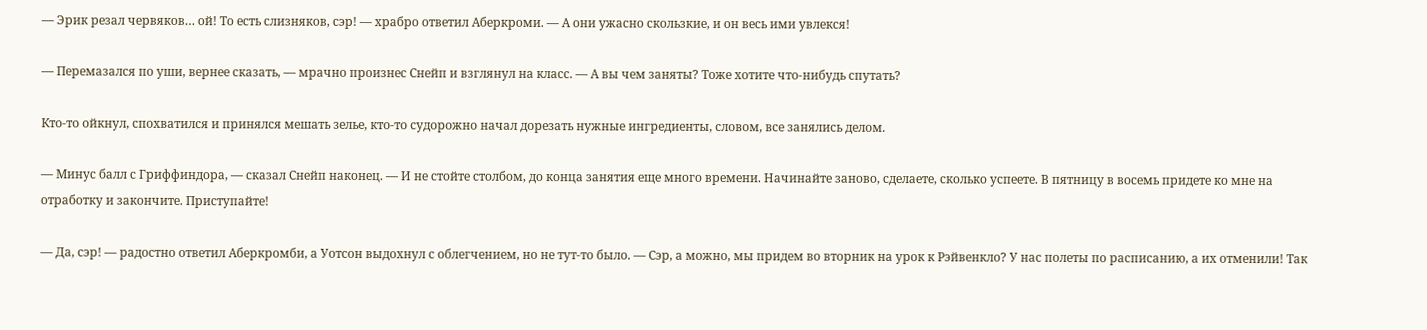— Эрик резал червяков… ой! То есть слизняков, сэр! — храбро ответил Аберкроми. — А они ужасно скользкие, и он весь ими увлекся!

— Перемазался по уши, вернее сказать, — мрачно произнес Снейп и взглянул на класс. — А вы чем заняты? Тоже хотите что-нибудь спутать?

Кто-то ойкнул, спохватился и принялся мешать зелье, кто-то судорожно начал дорезать нужные ингредиенты, словом, все занялись делом.

— Минус балл с Гриффиндора, — сказал Снейп наконец. — И не стойте столбом, до конца занятия еще много времени. Начинайте заново, сделаете, сколько успеете. В пятницу в восемь придете ко мне на отработку и закончите. Приступайте!

— Да, сэр! — радостно ответил Аберкромби, а Уотсон выдохнул с облегчением, но не тут-то было. — Сэр, а можно, мы придем во вторник на урок к Рэйвенкло? У нас полеты по расписанию, а их отменили! Так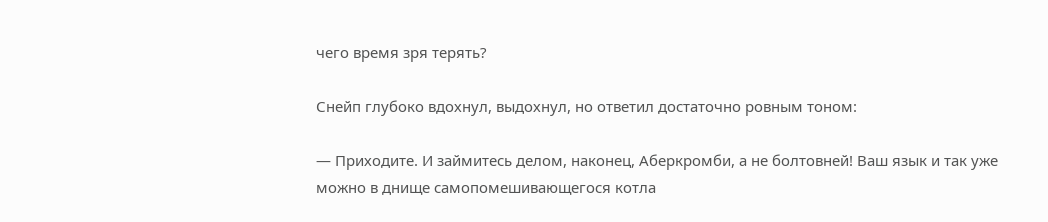чего время зря терять?

Снейп глубоко вдохнул, выдохнул, но ответил достаточно ровным тоном:

— Приходите. И займитесь делом, наконец, Аберкромби, а не болтовней! Ваш язык и так уже можно в днище самопомешивающегося котла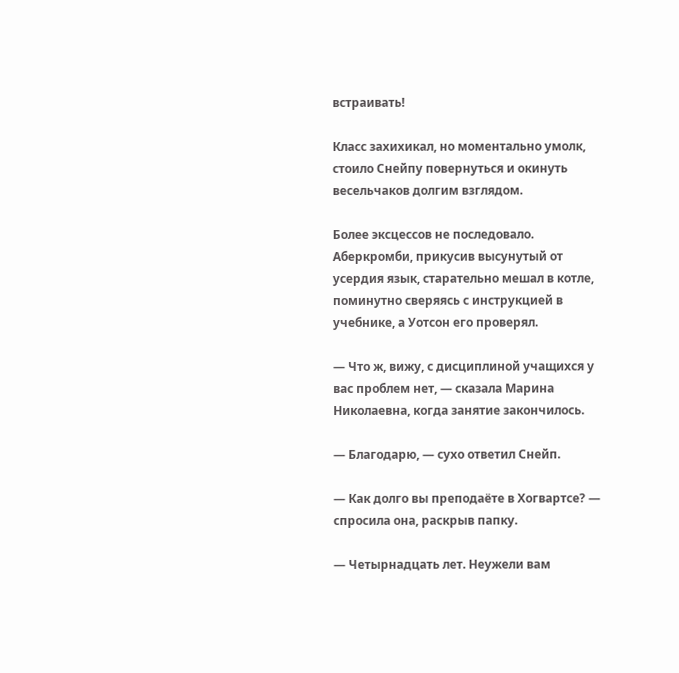встраивать!

Класс захихикал, но моментально умолк, стоило Снейпу повернуться и окинуть весельчаков долгим взглядом.

Более эксцессов не последовало. Аберкромби, прикусив высунутый от усердия язык, старательно мешал в котле, поминутно сверяясь с инструкцией в учебнике, а Уотсон его проверял.

— Что ж, вижу, с дисциплиной учащихся у вас проблем нет, — сказала Марина Николаевна, когда занятие закончилось.

— Благодарю, — сухо ответил Снейп.

— Как долго вы преподаёте в Хогвартсе? — спросила она, раскрыв папку.

— Четырнадцать лет. Неужели вам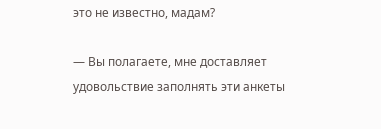это не известно, мадам?

— Вы полагаете, мне доставляет удовольствие заполнять эти анкеты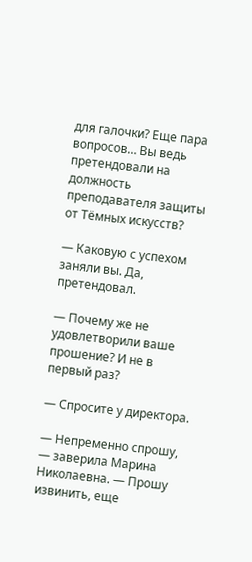для галочки? Еще пара вопросов… Вы ведь претендовали на должность преподавателя защиты от Тёмных искусств?

— Каковую с успехом заняли вы. Да, претендовал.

— Почему же не удовлетворили ваше прошение? И не в первый раз?

— Спросите у директора.

— Непременно спрошу, — заверила Марина Николаевна. — Прошу извинить, еще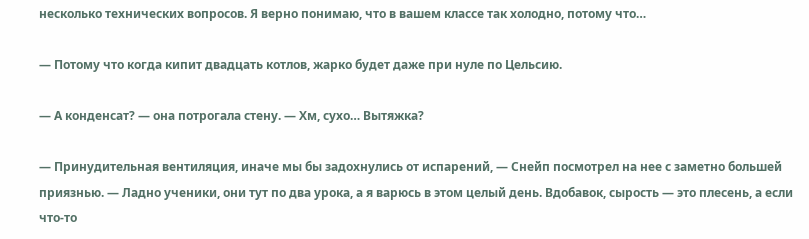несколько технических вопросов. Я верно понимаю, что в вашем классе так холодно, потому что…

— Потому что когда кипит двадцать котлов, жарко будет даже при нуле по Цельсию.

— А конденсат? — она потрогала стену. — Хм, сухо… Вытяжка?

— Принудительная вентиляция, иначе мы бы задохнулись от испарений, — Снейп посмотрел на нее с заметно большей приязнью. — Ладно ученики, они тут по два урока, а я варюсь в этом целый день. Вдобавок, сырость — это плесень, а если что-то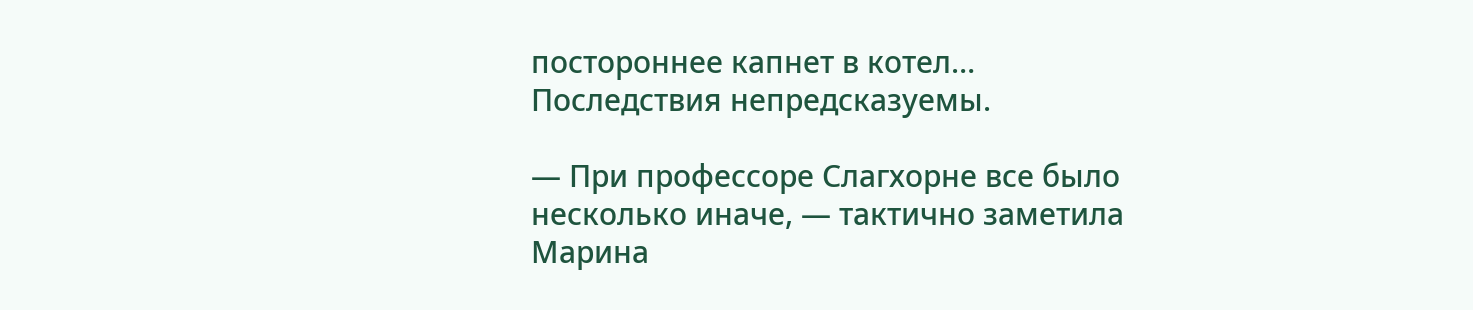постороннее капнет в котел… Последствия непредсказуемы.

— При профессоре Слагхорне все было несколько иначе, — тактично заметила Марина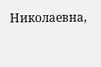Николаевна,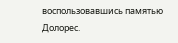воспользовавшись памятью Долорес.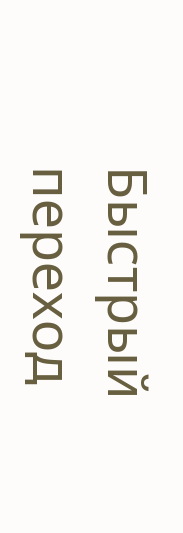Быстрый переход